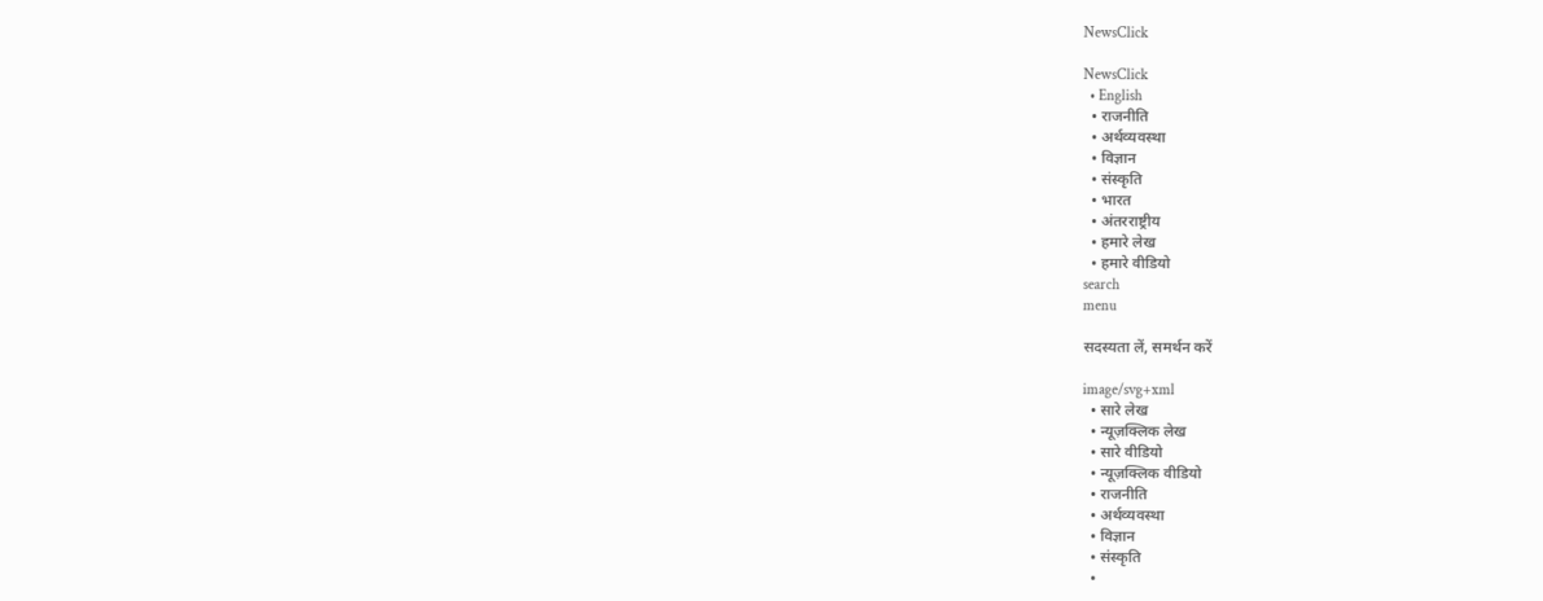NewsClick

NewsClick
  • English
  • राजनीति
  • अर्थव्यवस्था
  • विज्ञान
  • संस्कृति
  • भारत
  • अंतरराष्ट्रीय
  • हमारे लेख
  • हमारे वीडियो
search
menu

सदस्यता लें, समर्थन करें

image/svg+xml
  • सारे लेख
  • न्यूज़क्लिक लेख
  • सारे वीडियो
  • न्यूज़क्लिक वीडियो
  • राजनीति
  • अर्थव्यवस्था
  • विज्ञान
  • संस्कृति
  •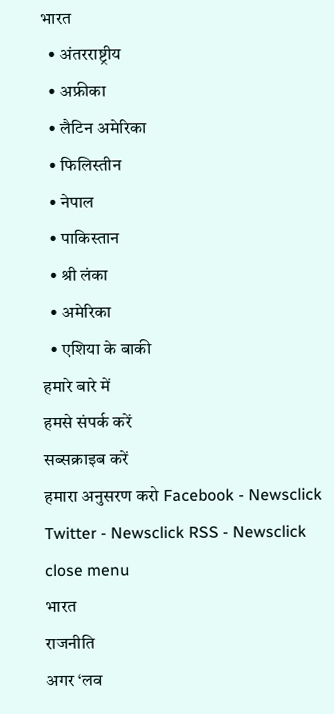भारत
  • अंतरराष्ट्रीय
  • अफ्रीका
  • लैटिन अमेरिका
  • फिलिस्तीन
  • नेपाल
  • पाकिस्तान
  • श्री लंका
  • अमेरिका
  • एशिया के बाकी
हमारे बारे में
हमसे संपर्क करें
सब्सक्राइब करें
हमारा अनुसरण करो Facebook - Newsclick Twitter - Newsclick RSS - Newsclick
close menu
भारत
राजनीति
अगर ‘लव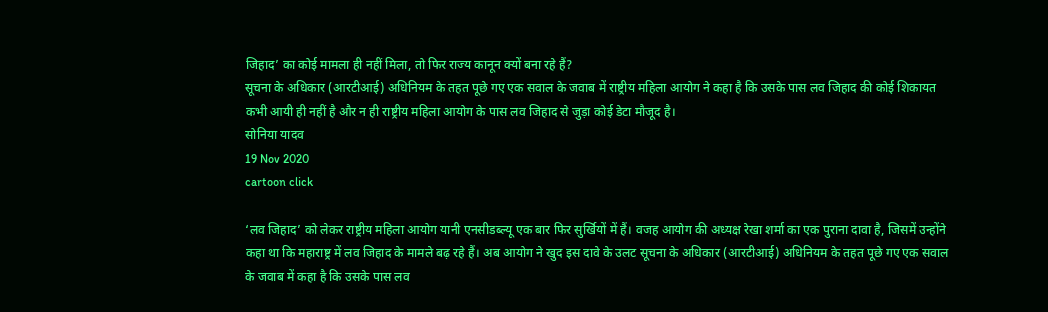जिहाद’ का कोई मामला ही नहीं मिला, तो फिर राज्य कानून क्यों बना रहे हैं?
सूचना के अधिकार (आरटीआई) अधिनियम के तहत पूछे गए एक सवाल के जवाब में राष्ट्रीय महिला आयोग ने कहा है कि उसके पास लव जिहाद की कोई शिकायत कभी आयी ही नहीं है और न ही राष्ट्रीय महिला आयोग के पास लव जिहाद से जुड़ा कोई डेटा मौजूद है।
सोनिया यादव
19 Nov 2020
cartoon click

‘लव जिहाद’ को लेकर राष्ट्रीय महिला आयोग यानी एनसीडब्ल्यू एक बार फिर सुर्खियों में हैं। वजह आयोग की अध्यक्ष रेखा शर्मा का एक पुराना दावा है, जिसमें उन्होंने कहा था कि महाराष्ट्र में लव जिहाद के मामले बढ़ रहे हैं। अब आयोग ने खुद इस दावे के उलट सूचना के अधिकार (आरटीआई) अधिनियम के तहत पूछे गए एक सवाल के जवाब में कहा है कि उसके पास लव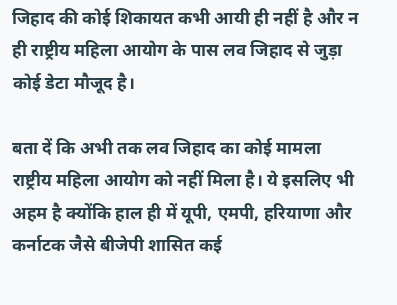जिहाद की कोई शिकायत कभी आयी ही नहीं है और न ही राष्ट्रीय महिला आयोग के पास लव जिहाद से जुड़ा कोई डेटा मौजूद है।

बता दें कि अभी तक लव जिहाद का कोई मामला राष्ट्रीय महिला आयोग को नहीं मिला है। ये इसलिए भी अहम है क्योंकि हाल ही में यूपी, एमपी, हरियाणा और कर्नाटक जैसे बीजेपी शासित कई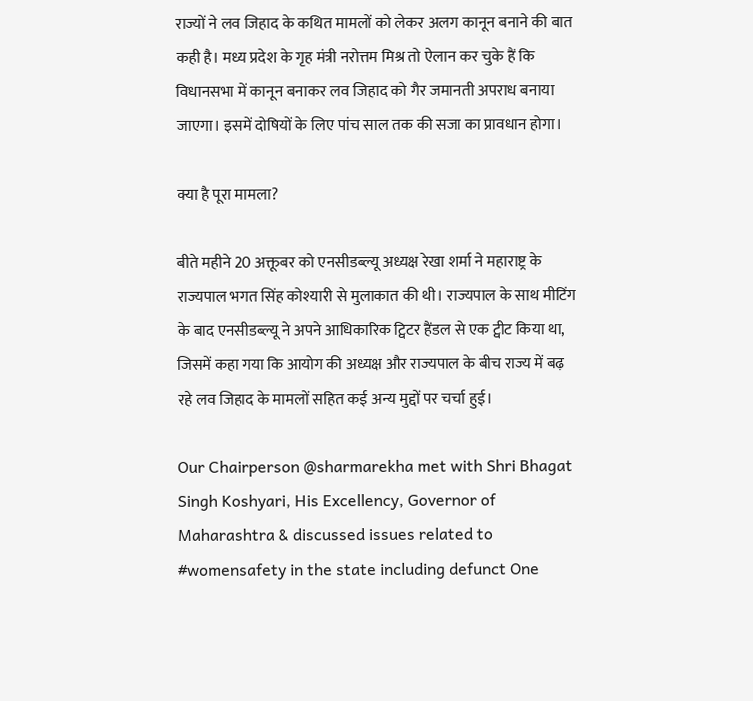राज्यों ने लव जिहाद के कथित मामलों को लेकर अलग कानून बनाने की बात कही है। मध्य प्रदेश के गृह मंत्री नरोत्तम मिश्र तो ऐलान कर चुके हैं कि विधानसभा में कानून बनाकर लव जिहाद को गैर जमानती अपराध बनाया जाएगा। इसमें दोषियों के लिए पांच साल तक की सजा का प्रावधान होगा।

क्या है पूरा मामला?

बीते महीने 20 अक्तूबर को एनसीडब्ल्यू अध्यक्ष रेखा शर्मा ने महाराष्ट्र के राज्यपाल भगत सिंह कोश्यारी से मुलाकात की थी। राज्यपाल के साथ मीटिंग के बाद एनसीडब्ल्यू ने अपने आधिकारिक ट्विटर हैंडल से एक ट्वीट किया था, जिसमें कहा गया कि आयोग की अध्यक्ष और राज्यपाल के बीच राज्य में बढ़ रहे लव जिहाद के मामलों सहित कई अन्य मुद्दों पर चर्चा हुई।

Our Chairperson @sharmarekha met with Shri Bhagat Singh Koshyari, His Excellency, Governor of Maharashtra & discussed issues related to #womensafety in the state including defunct One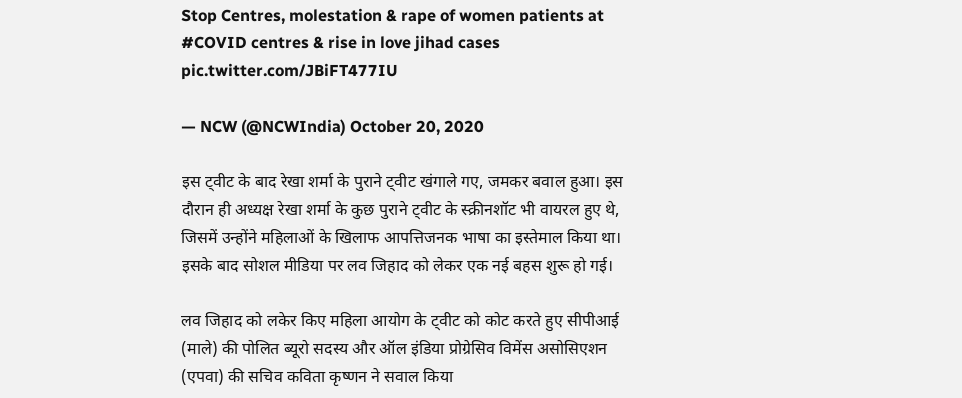Stop Centres, molestation & rape of women patients at #COVID centres & rise in love jihad cases pic.twitter.com/JBiFT477IU

— NCW (@NCWIndia) October 20, 2020

इस ट्वीट के बाद रेखा शर्मा के पुराने ट्वीट खंगाले गए, जमकर बवाल हुआ। इस दौरान ही अध्यक्ष रेखा शर्मा के कुछ पुराने ट्वीट के स्क्रीनशॉट भी वायरल हुए थे, जिसमें उन्होंने महिलाओं के खिलाफ आपत्तिजनक भाषा का इस्तेमाल किया था। इसके बाद सोशल मीडिया पर लव जिहाद को लेकर एक नई बहस शुरू हो गई।

लव जिहाद को लकेर किए महिला आयोग के ट्वीट को कोट करते हुए सीपीआई (माले) की पोलित ब्यूरो सदस्य और ऑल इंडिया प्रोग्रेसिव विमेंस असोसिएशन (एपवा) की सचिव कविता कृष्णन ने सवाल किया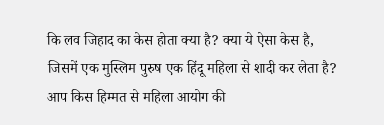कि लव जिहाद का केस होता क्या है? क्या ये ऐसा केस है, जिसमें एक मुस्लिम पुरुष एक हिंदू महिला से शादी कर लेता है? आप किस हिम्मत से महिला आयोग की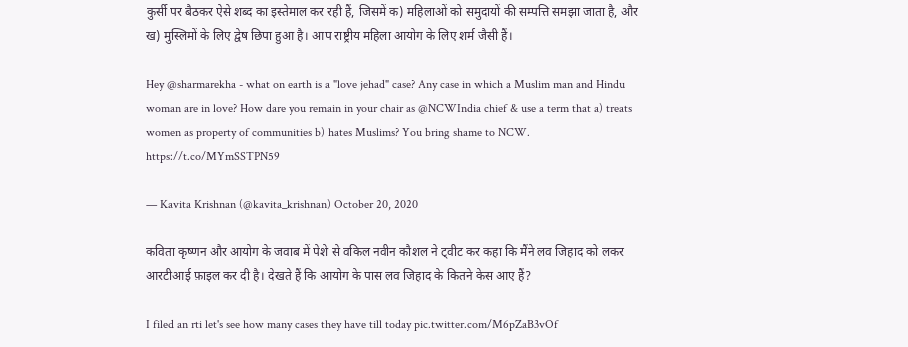कुर्सी पर बैठकर ऐसे शब्द का इस्तेमाल कर रही हैं, जिसमें क) महिलाओं को समुदायों की सम्पत्ति समझा जाता है, और ख) मुस्लिमों के लिए द्वेष छिपा हुआ है। आप राष्ट्रीय महिला आयोग के लिए शर्म जैसी हैं।

Hey @sharmarekha - what on earth is a "love jehad" case? Any case in which a Muslim man and Hindu woman are in love? How dare you remain in your chair as @NCWIndia chief & use a term that a) treats women as property of communities b) hates Muslims? You bring shame to NCW. https://t.co/MYmSSTPN59

— Kavita Krishnan (@kavita_krishnan) October 20, 2020

कविता कृष्णन और आयोग के जवाब में पेशे से वकिल नवीन कौशल ने ट्वीट कर कहा कि मैंने लव जिहाद को लकर आरटीआई फ़ाइल कर दी है। देखते हैं कि आयोग के पास लव जिहाद के कितने केस आए हैं?

I filed an rti let's see how many cases they have till today pic.twitter.com/M6pZaB3vOf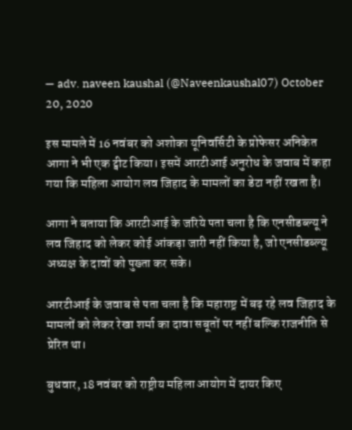— adv. naveen kaushal (@Naveenkaushal07) October 20, 2020

इस मामले में 16 नवंबर को अशोका यूनिवर्सिटी के प्रोफेसर अनिकेत आगा ने भी एक ट्वीट किया। इसमें आरटीआई अनुरोध के जवाब में कहा गया कि महिला आयोग लव जिहाद के मामलों का डेटा नहीं रखता है।

आगा ने बताया कि आरटीआई के जरिये पता चला है कि एनसीडब्ल्यू ने लव जिहाद को लेकर कोई आंकड़ा जारी नहीं किया है, जो एनसीडब्ल्यू अध्यक्ष के दावों को पुख्ता कर सके।

आरटीआई के जवाब से पता चला है कि महाराष्ट्र में बढ़ रहे लव जिहाद के मामलों को लेकर रेखा शर्मा का दावा सबूतों पर नहीं बल्कि राजनीति से प्रेरित था।

बुधवार, 18 नवंबर को राष्ट्रीय महिला आयोग में दायर किए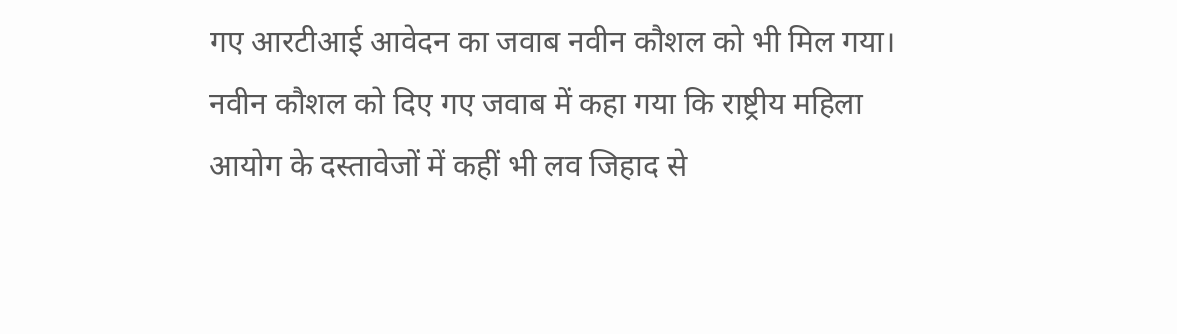गए आरटीआई आवेदन का जवाब नवीन कौशल को भी मिल गया। नवीन कौशल को दिए गए जवाब में कहा गया कि राष्ट्रीय महिला आयोग के दस्तावेजों में कहीं भी लव जिहाद से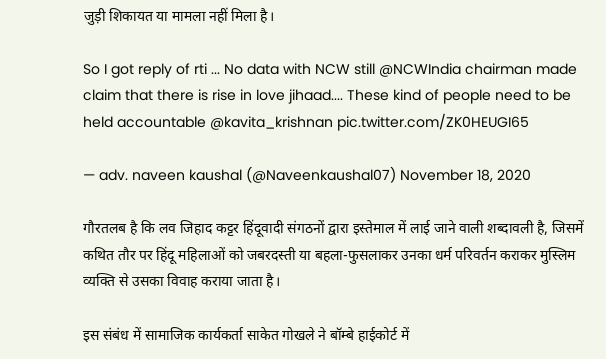जुड़ी शिकायत या मामला नहीं मिला है।

So I got reply of rti ... No data with NCW still @NCWIndia chairman made claim that there is rise in love jihaad.... These kind of people need to be held accountable @kavita_krishnan pic.twitter.com/ZK0HEUGI65

— adv. naveen kaushal (@Naveenkaushal07) November 18, 2020

गौरतलब है कि लव जिहाद कट्टर हिंदूवादी संगठनों द्वारा इस्तेमाल में लाई जाने वाली शब्दावली है, जिसमें कथित तौर पर हिंदू महिलाओं को जबरदस्ती या बहला-फुसलाकर उनका धर्म परिवर्तन कराकर मुस्लिम व्यक्ति से उसका विवाह कराया जाता है।

इस संबंध में सामाजिक कार्यकर्ता साकेत गोखले ने बॉम्बे हाईकोर्ट में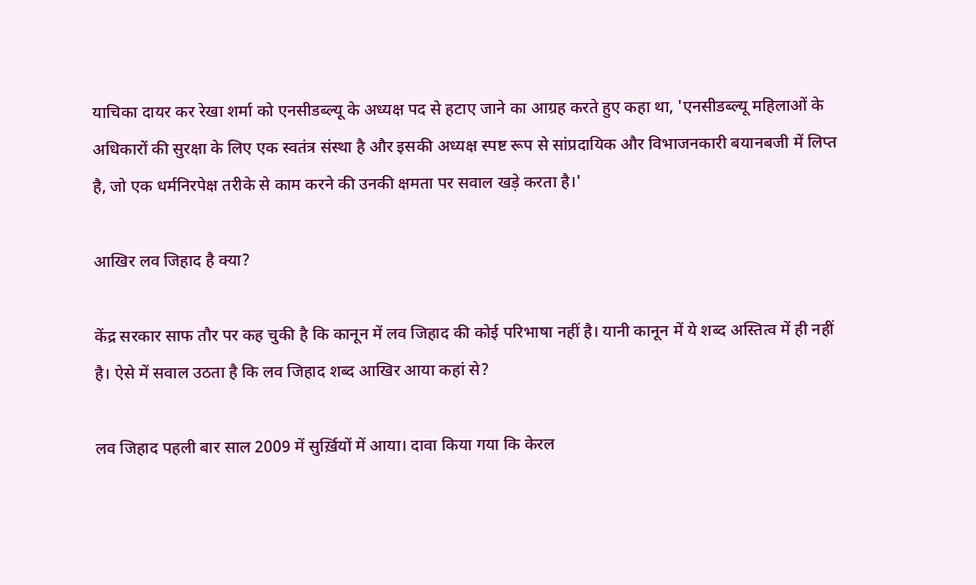याचिका दायर कर रेखा शर्मा को एनसीडब्ल्यू के अध्यक्ष पद से हटाए जाने का आग्रह करते हुए कहा था, 'एनसीडब्ल्यू महिलाओं के अधिकारों की सुरक्षा के लिए एक स्वतंत्र संस्था है और इसकी अध्यक्ष स्पष्ट रूप से सांप्रदायिक और विभाजनकारी बयानबजी में लिप्त है, जो एक धर्मनिरपेक्ष तरीके से काम करने की उनकी क्षमता पर सवाल खड़े करता है।'

आखिर लव जिहाद है क्या?

केंद्र सरकार साफ तौर पर कह चुकी है कि कानून में लव जिहाद की कोई परिभाषा नहीं है। यानी कानून में ये शब्द अस्तित्व में ही नहीं है। ऐसे में सवाल उठता है कि लव जिहाद शब्द आखिर आया कहां से?

लव जिहाद पहली बार साल 2009 में सुर्ख़ियों में आया। दावा किया गया कि केरल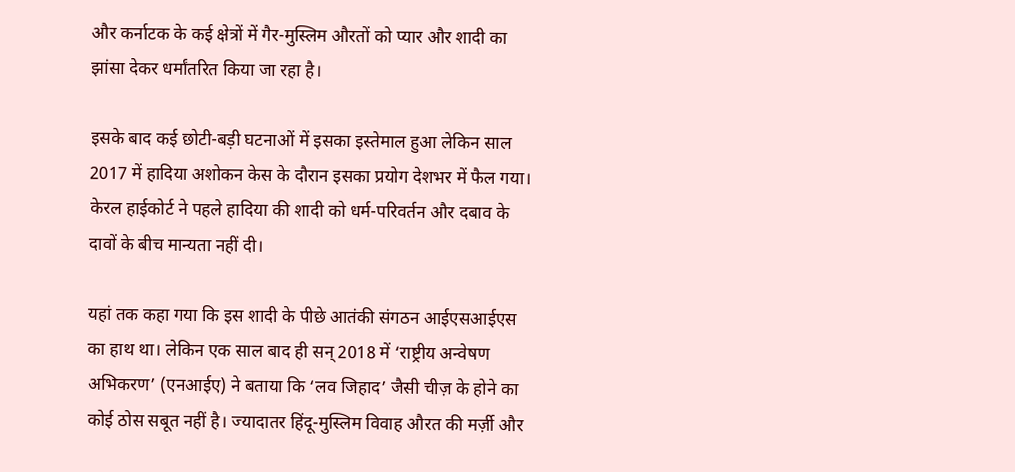और कर्नाटक के कई क्षेत्रों में गैर-मुस्लिम औरतों को प्यार और शादी का झांसा देकर धर्मांतरित किया जा रहा है।

इसके बाद कई छोटी-बड़ी घटनाओं में इसका इस्तेमाल हुआ लेकिन साल 2017 में हादिया अशोकन केस के दौरान इसका प्रयोग देशभर में फैल गया। केरल हाईकोर्ट ने पहले हादिया की शादी को धर्म-परिवर्तन और दबाव के दावों के बीच मान्यता नहीं दी।

यहां तक कहा गया कि इस शादी के पीछे आतंकी संगठन आईएसआईएस का हाथ था। लेकिन एक साल बाद ही सन् 2018 में ‘राष्ट्रीय अन्वेषण अभिकरण’ (एनआईए) ने बताया कि ‘लव जिहाद’ जैसी चीज़ के होने का कोई ठोस सबूत नहीं है। ज्यादातर हिंदू-मुस्लिम विवाह औरत की मर्ज़ी और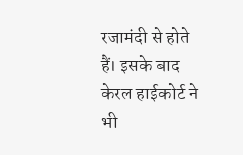रजामंदी से होते हैं। इसके बाद केरल हाईकोर्ट ने भी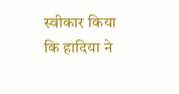स्वीकार किया कि हादिया ने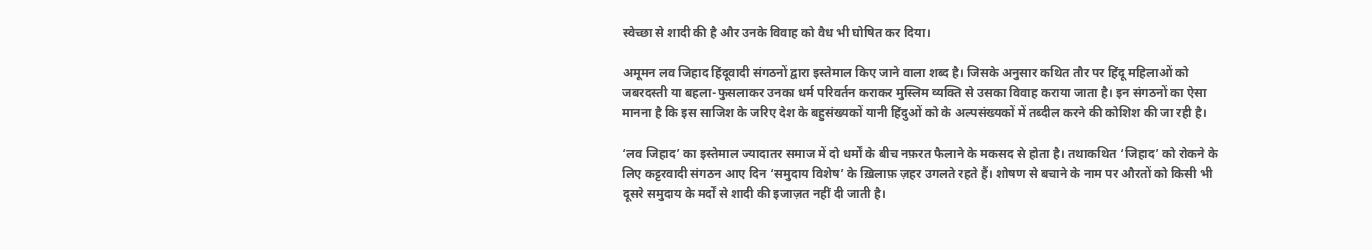स्वेच्छा से शादी की है और उनके विवाह को वैध भी घोषित कर दिया।

अमूमन लव जिहाद हिंदूवादी संगठनों द्वारा इस्तेमाल किए जाने वाला शब्द है। जिसके अनुसार कथित तौर पर हिंदू महिलाओं को जबरदस्ती या बहला-फुसलाकर उनका धर्म परिवर्तन कराकर मुस्लिम व्यक्ति से उसका विवाह कराया जाता है। इन संगठनों का ऐसा मानना है कि इस साजिश के जरिए देश के बहुसंख्यकों यानी हिंदुओं को के अल्पसंख्यकों में तब्दील करने की कोशिश की जा रही है।

‘लव जिहाद’ का इस्तेमाल ज्यादातर समाज में दो धर्मों के बीच नफ़रत फैलाने के मकसद से होता है। तथाकथित ‘जिहाद’ को रोकने के लिए कट्टरवादी संगठन आए दिन ‘समुदाय विशेष’ के ख़िलाफ़ ज़हर उगलते रहते हैं। शोषण से बचाने के नाम पर औरतों को किसी भी दूसरे समुदाय के मर्दों से शादी की इजाज़त नहीं दी जाती है।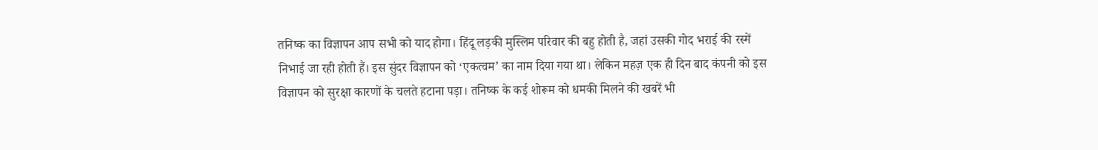तनिष्क का विज्ञापन आप सभी को याद होगा। हिंदू लड़की मुस्लिम परिवार की बहु होती है, जहां उसकी गोद भराई की रस्में निभाई जा रही होती हैं। इस सुंदर विज्ञापन को ‘एकत्वम’ का नाम दिया गया था। लेकिन महज़ एक ही दिन बाद कंपनी को इस विज्ञापन को सुरक्षा कारणों के चलते हटाना पड़ा। तनिष्क के कई शोरूम को धमकी मिलने की खबरें भी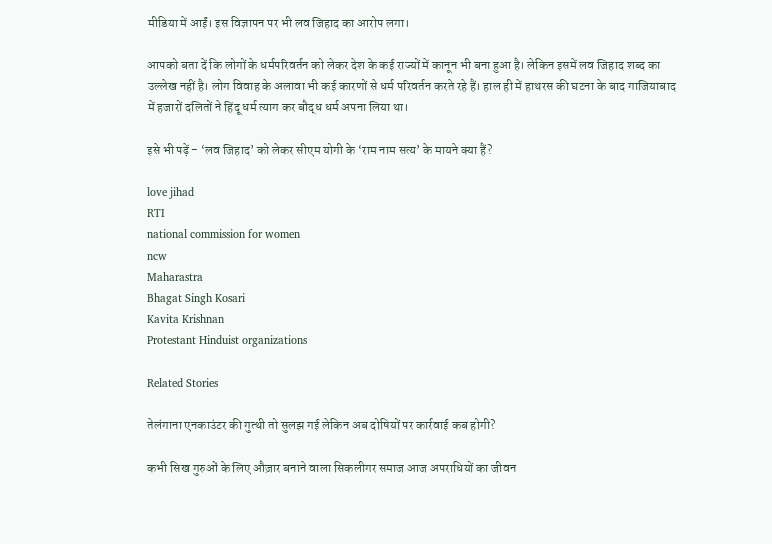मीडिया में आईं। इस विज्ञापन पर भी लव जिहाद का आरोप लगा।

आपको बता दें कि लोगों के धर्मपरिवर्तन को लेकर देश के कई राज्यों में कानून भी बना हुआ है। लेकिन इसमें लव जिहाद शब्द का उल्लेख नहीं है। लोग विवाह के अलावा भी कई कारणों से धर्म परिवर्तन करते रहे हैं। हाल ही में हाथरस की घटना के बाद गाजियाबाद में हजारों दलितों ने हिंदू धर्म त्याग कर बौद्ध धर्म अपना लिया था।

इसे भी पढ़ें - ‘लव जिहाद’ को लेकर सीएम योगी के ‘राम नाम सत्य’ के मायने क्या हैं?

love jihad
RTI
national commission for women
ncw
Maharastra
Bhagat Singh Kosari
Kavita Krishnan
Protestant Hinduist organizations

Related Stories

तेलंगाना एनकाउंटर की गुत्थी तो सुलझ गई लेकिन अब दोषियों पर कार्रवाई कब होगी?

कभी सिख गुरुओं के लिए औज़ार बनाने वाला सिकलीगर समाज आज अपराधियों का जीवन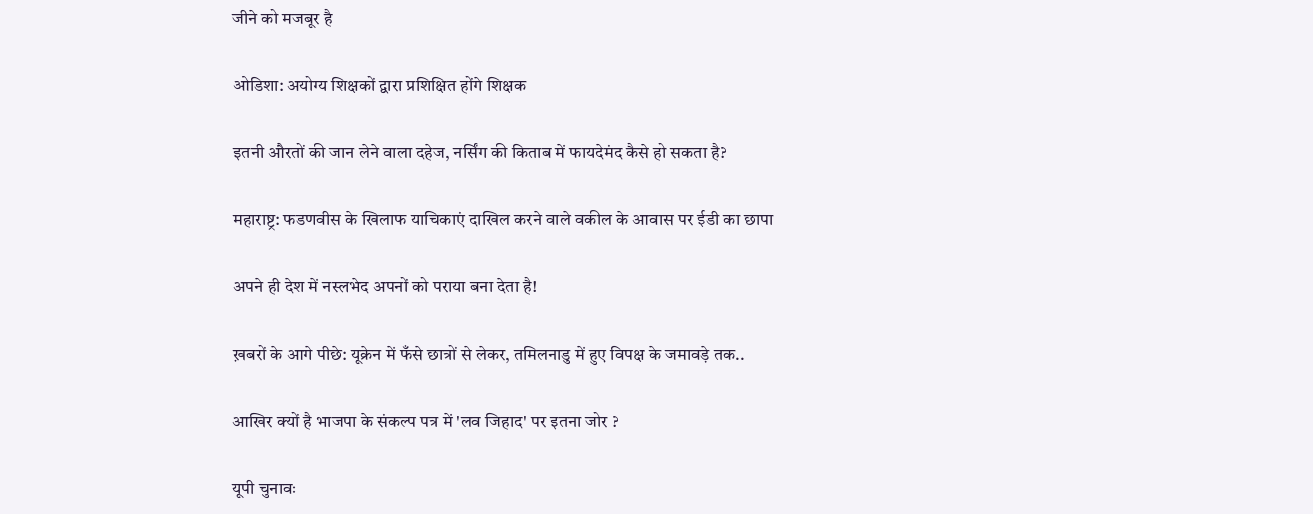जीने को मजबूर है

ओडिशा: अयोग्य शिक्षकों द्वारा प्रशिक्षित होंगे शिक्षक

इतनी औरतों की जान लेने वाला दहेज, नर्सिंग की किताब में फायदेमंद कैसे हो सकता है?

महाराष्ट्र: फडणवीस के खिलाफ याचिकाएं दाखिल करने वाले वकील के आवास पर ईडी का छापा

अपने ही देश में नस्लभेद अपनों को पराया बना देता है!

ख़बरों के आगे पीछे: यूक्रेन में फँसे छात्रों से लेकर, तमिलनाडु में हुए विपक्ष के जमावड़े तक..

आखिर क्यों है भाजपा के संकल्प पत्र में 'लव जिहाद' पर इतना जोर ?

यूपी चुनावः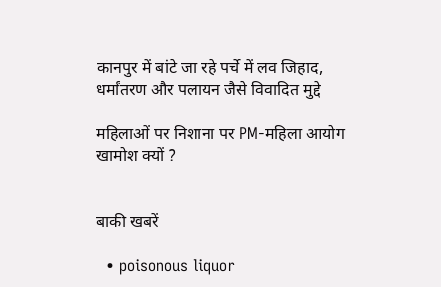कानपुर में बांटे जा रहे पर्चे में लव जिहाद, धर्मांतरण और पलायन जैसे विवादित मुद्दे

महिलाओं पर निशाना पर PM-महिला आयोग खामोश क्यों ?


बाकी खबरें

  • poisonous liquor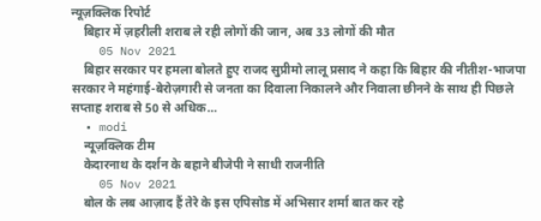न्यूज़क्लिक रिपोर्ट
    बिहार में ज़हरीली शराब ले रही लोगों की जान, अब 33 लोगों की मौत
    05 Nov 2021
    बिहार सरकार पर हमला बोलते हुए राजद सुप्रीमो लालू प्रसाद ने कहा कि बिहार की नीतीश-भाजपा सरकार ने महंगाई-बेरोज़गारी से जनता का दिवाला निकालने और निवाला छीनने के साथ ही पिछले सप्ताह शराब से 50 से अधिक…
  • modi
    न्यूज़क्लिक टीम
    केदारनाथ के दर्शन के बहाने बीजेपी ने साधी राजनीति
    05 Nov 2021
    बोल के लब आज़ाद हैं तेरे के इस एपिसोड में अभिसार शर्मा बात कर रहे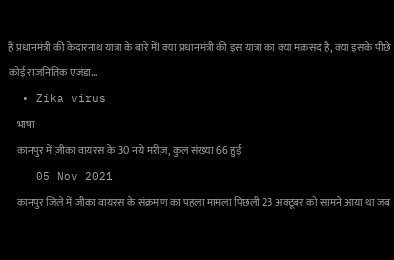हैं प्रधानमंत्री की केदारनाथ यात्रा के बारे मेंI क्या प्रधानमंत्री की इस यात्रा का क्या मक़सद है, क्या इसके पीछे कोई राजनितिक एजंडा…
  • Zika virus
    भाषा
    कानपुर में ज़ीका वायरस के 30 नये मरीज़, कुल संख्या 66 हुई
    05 Nov 2021
    कानपुर जिले में जीका वायरस के संक्रमण का पहला मामला पिछली 23 अक्टूबर को सामने आया था जब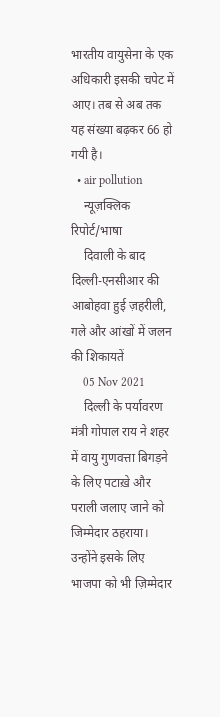भारतीय वायुसेना के एक अधिकारी इसकी चपेट में आए। तब से अब तक यह संख्या बढ़कर 66 हो गयी है।
  • air pollution
    न्यूज़क्लिक रिपोर्ट/भाषा
    दिवाली के बाद दिल्ली-एनसीआर की आबोहवा हुई ज़हरीली, गले और आंखों में जलन की शिकायतें
    05 Nov 2021
    दिल्ली के पर्यावरण मंत्री गोपाल राय ने शहर में वायु गुणवत्ता बिगड़ने के लिए पटाख़े और पराली जलाए जाने को जिम्मेदार ठहराया। उन्होंने इसके लिए भाजपा को भी ज़िम्मेदार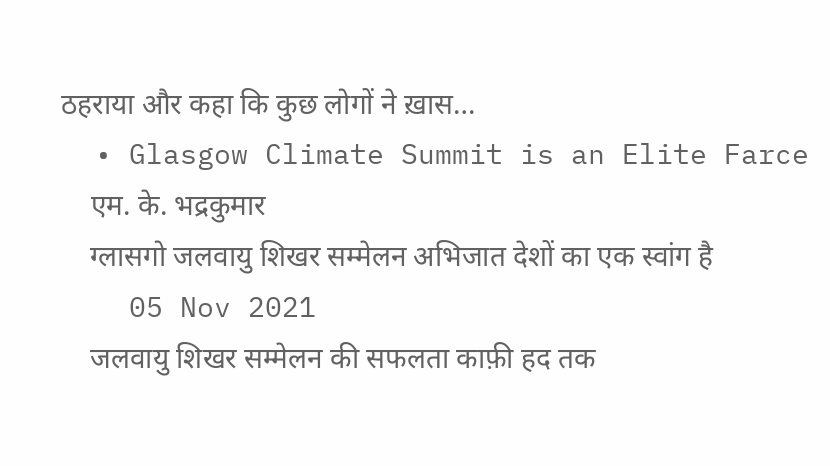ठहराया और कहा कि कुछ लोगों ने ख़ास…
  • Glasgow Climate Summit is an Elite Farce
    एम. के. भद्रकुमार
    ग्लासगो जलवायु शिखर सम्मेलन अभिजात देशों का एक स्वांग है
    05 Nov 2021
    जलवायु शिखर सम्मेलन की सफलता काफ़ी हद तक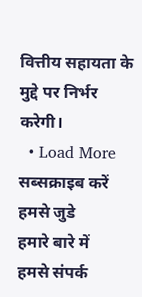वित्तीय सहायता के मुद्दे पर निर्भर करेगी।
  • Load More
सब्सक्राइब करें
हमसे जुडे
हमारे बारे में
हमसे संपर्क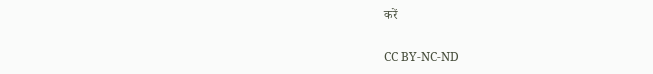करें

CC BY-NC-ND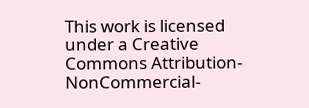This work is licensed under a Creative Commons Attribution-NonCommercial-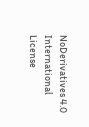NoDerivatives 4.0 International License